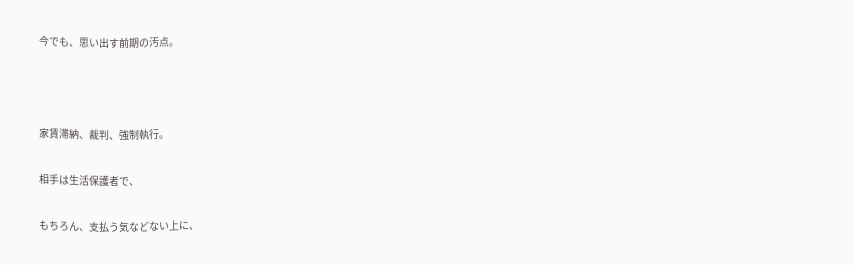今でも、思い出す前期の汚点。



家賃滞納、裁判、強制執行。

相手は生活保護者で、

もちろん、支払う気などない上に、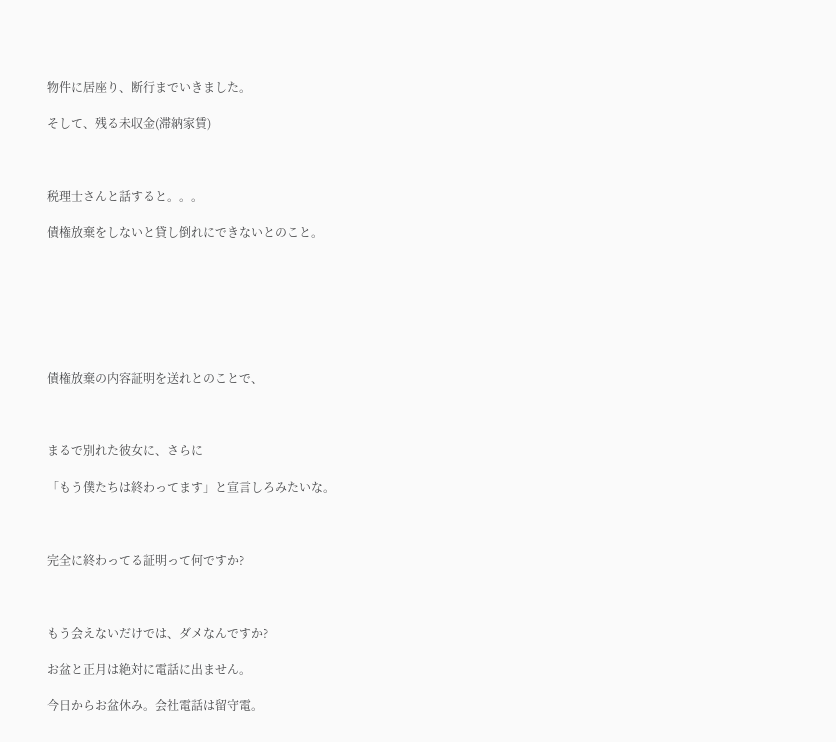物件に居座り、断行までいきました。

そして、残る未収金(滞納家賃)



税理士さんと話すると。。。

債権放棄をしないと貸し倒れにできないとのこと。







債権放棄の内容証明を送れとのことで、



まるで別れた彼女に、さらに

「もう僕たちは終わってます」と宣言しろみたいな。



完全に終わってる証明って何ですか?



もう会えないだけでは、ダメなんですか?

お盆と正月は絶対に電話に出ません。

今日からお盆休み。会社電話は留守電。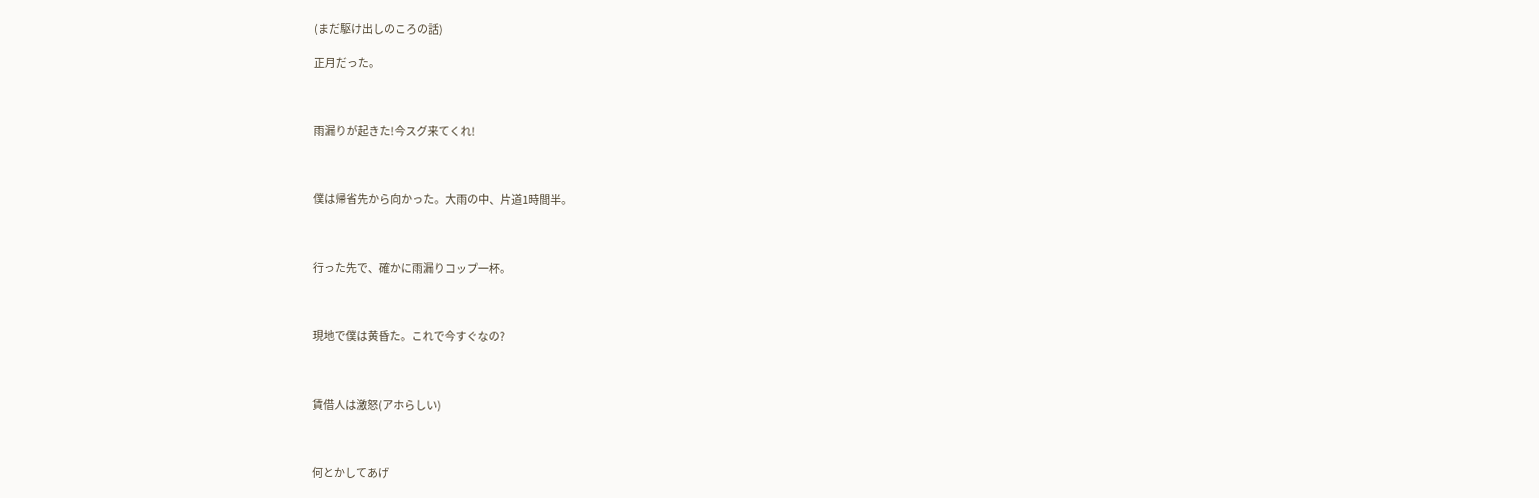(まだ駆け出しのころの話)

正月だった。



雨漏りが起きた!今スグ来てくれ!



僕は帰省先から向かった。大雨の中、片道1時間半。



行った先で、確かに雨漏りコップ一杯。



現地で僕は黄昏た。これで今すぐなの?



賃借人は激怒(アホらしい)



何とかしてあげ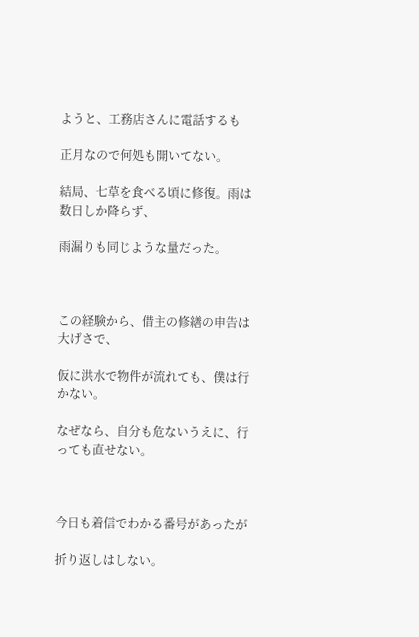ようと、工務店さんに電話するも

正月なので何処も開いてない。

結局、七草を食べる頃に修復。雨は数日しか降らず、

雨漏りも同じような量だった。



この経験から、借主の修繕の申告は大げさで、

仮に洪水で物件が流れても、僕は行かない。

なぜなら、自分も危ないうえに、行っても直せない。



今日も着信でわかる番号があったが

折り返しはしない。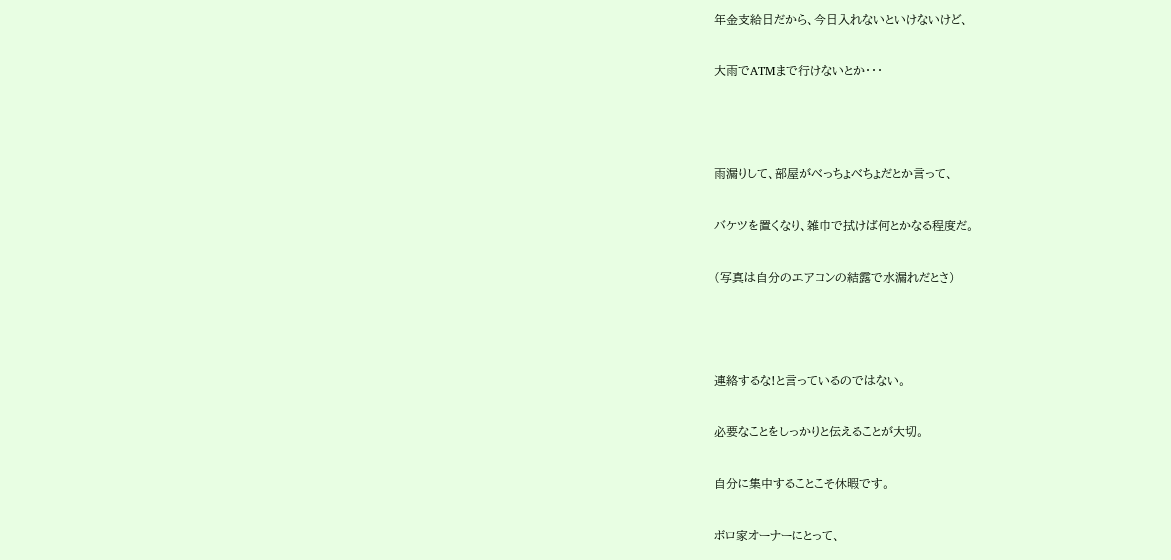年金支給日だから、今日入れないといけないけど、

大雨でATMまで行けないとか・・・



雨漏りして、部屋がべっちょべちょだとか言って、

バケツを置くなり、雑巾で拭けば何とかなる程度だ。

(写真は自分のエアコンの結露で水漏れだとさ)



連絡するな!と言っているのではない。

必要なことをしっかりと伝えることが大切。

自分に集中することこそ休暇です。

ボロ家オーナーにとって、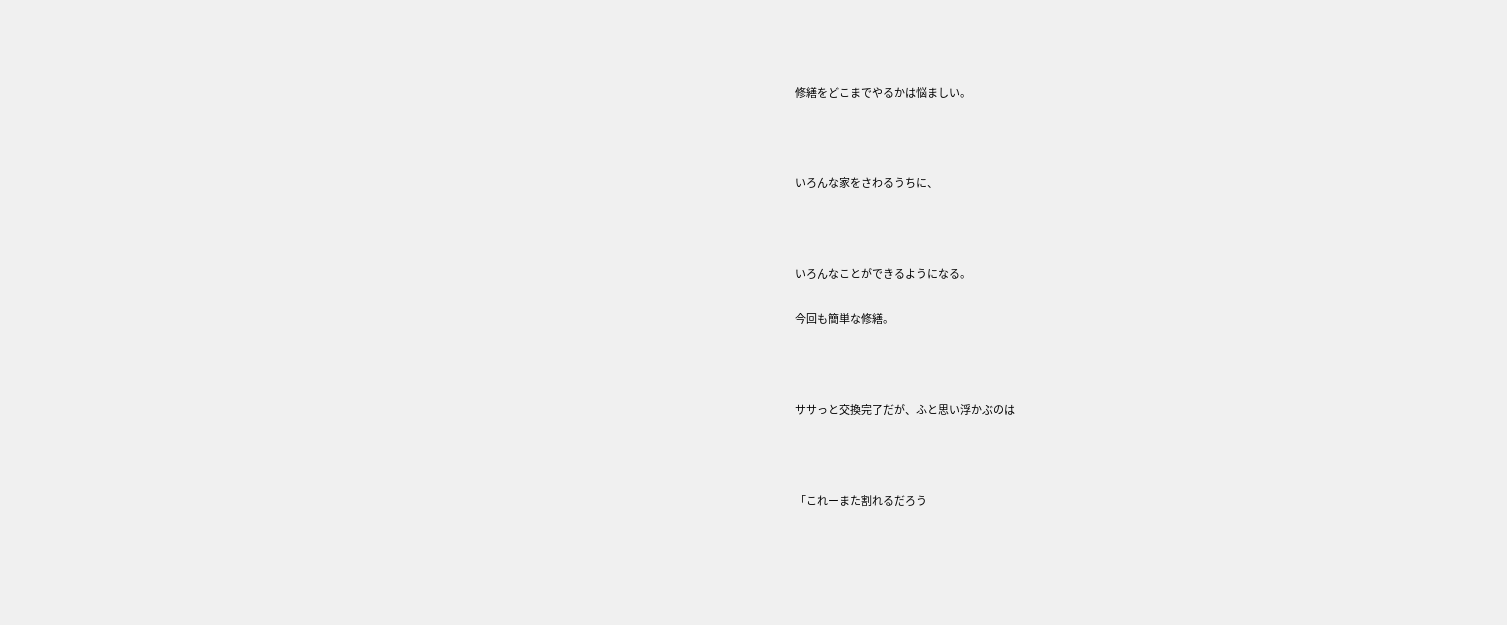修繕をどこまでやるかは悩ましい。



いろんな家をさわるうちに、



いろんなことができるようになる。

今回も簡単な修繕。



ササっと交換完了だが、ふと思い浮かぶのは



「これーまた割れるだろう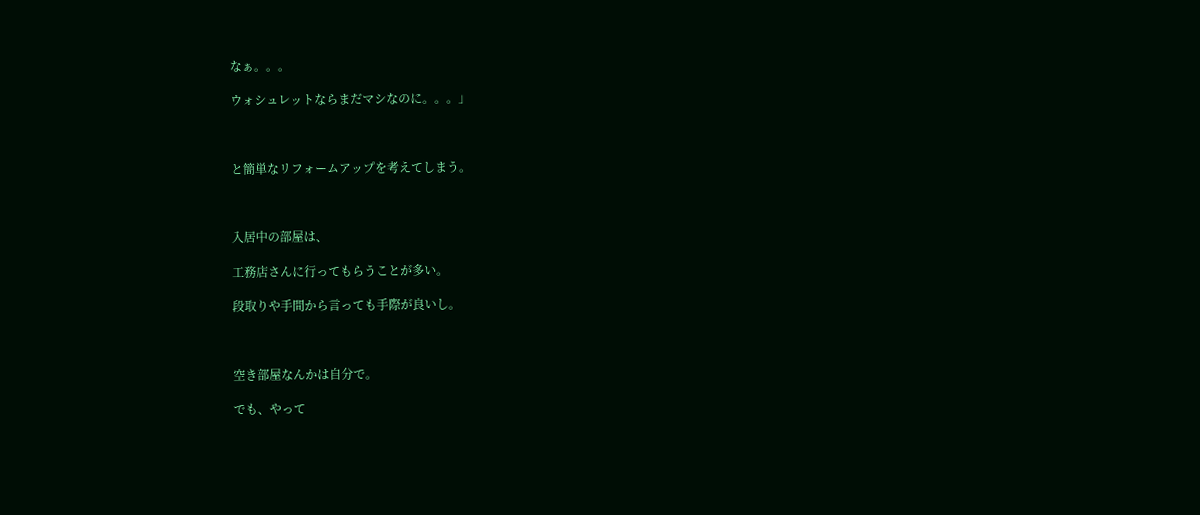なぁ。。。

ウォシュレットならまだマシなのに。。。」



と簡単なリフォームアップを考えてしまう。



入居中の部屋は、

工務店さんに行ってもらうことが多い。

段取りや手間から言っても手際が良いし。



空き部屋なんかは自分で。

でも、やって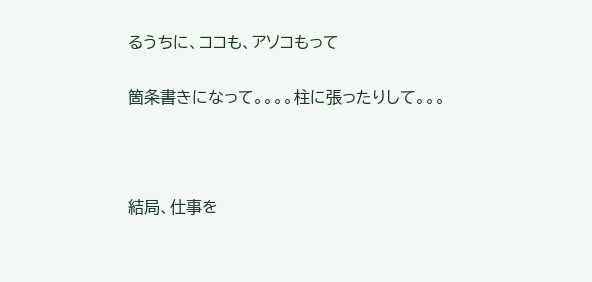るうちに、ココも、アソコもって

箇条書きになって。。。。柱に張ったりして。。。



結局、仕事を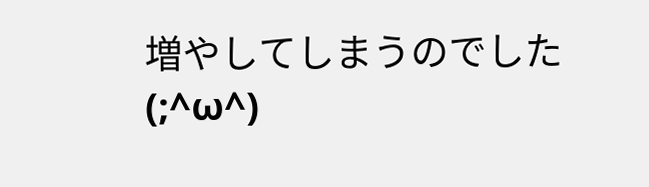増やしてしまうのでした(;^ω^)